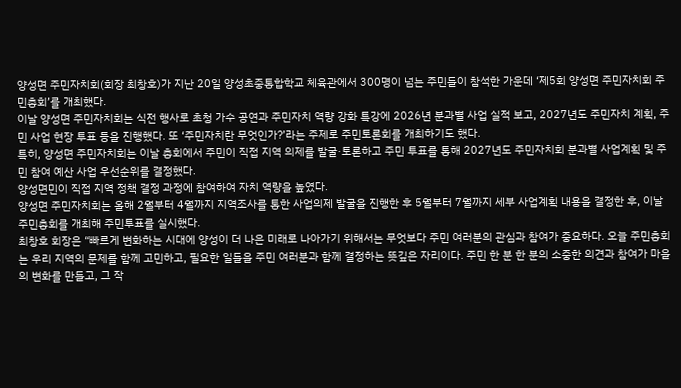양성면 주민자치회(회장 최창호)가 지난 20일 양성초중통합학교 체육관에서 300명이 넘는 주민들이 참석한 가운데 ‘제5회 양성면 주민자치회 주민총회’를 개최했다.
이날 양성면 주민자치회는 식전 행사로 초청 가수 공연과 주민자치 역량 강화 특강에 2026년 분과별 사업 실적 보고, 2027년도 주민자치 계획, 주민 사업 현장 투표 등을 진행했다. 또 ‘주민자치란 무엇인가?’라는 주제로 주민토론회를 개최하기도 했다.
특히, 양성면 주민자치회는 이날 총회에서 주민이 직접 지역 의제를 발굴·토론하고 주민 투표를 통해 2027년도 주민자치회 분과별 사업계획 및 주민 참여 예산 사업 우선순위를 결정했다.
양성면민이 직접 지역 정책 결정 과정에 참여하여 자치 역량을 높였다.
양성면 주민자치회는 올해 2월부터 4월까지 지역조사를 통한 사업의제 발굴을 진행한 후 5월부터 7월까지 세부 사업계획 내용을 결정한 후, 이날 주민총회를 개최해 주민투표를 실시했다.
최창호 회장은 “빠르게 변화하는 시대에 양성이 더 나은 미래로 나아가기 위해서는 무엇보다 주민 여러분의 관심과 참여가 중요하다. 오늘 주민총회는 우리 지역의 문제를 함께 고민하고, 필요한 일들을 주민 여러분과 함께 결정하는 뜻깊은 자리이다. 주민 한 분 한 분의 소중한 의견과 참여가 마을의 변화를 만들고, 그 작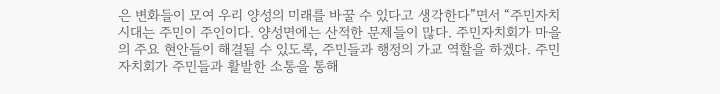은 변화들이 모여 우리 양성의 미래를 바꿀 수 있다고 생각한다”면서 “주민자치시대는 주민이 주인이다. 양성면에는 산적한 문제들이 많다. 주민자치회가 마을의 주요 현안들이 해결될 수 있도록, 주민들과 행정의 가교 역할을 하겠다. 주민자치회가 주민들과 활발한 소통을 통해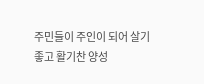주민들이 주인이 되어 살기좋고 활기찬 양성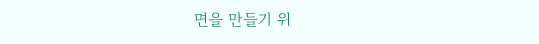면을 만들기 위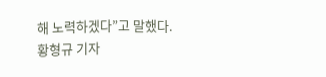해 노력하겠다”고 말했다.
황형규 기자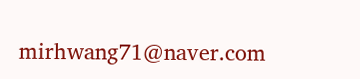mirhwang71@naver.com